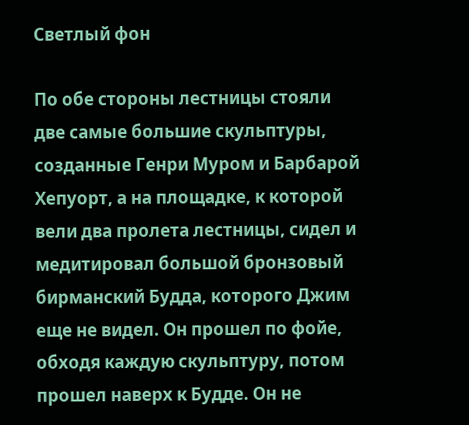Светлый фон

По обе стороны лестницы стояли две самые большие скульптуры, созданные Генри Муром и Барбарой Хепуорт, а на площадке, к которой вели два пролета лестницы, сидел и медитировал большой бронзовый бирманский Будда, которого Джим еще не видел. Он прошел по фойе, обходя каждую скульптуру, потом прошел наверх к Будде. Он не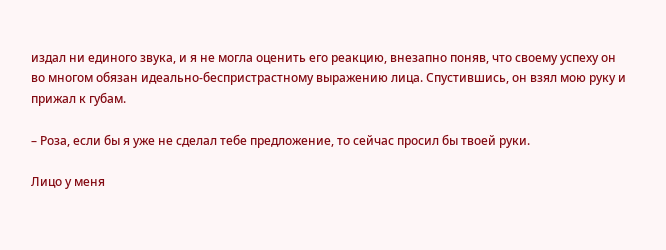издал ни единого звука, и я не могла оценить его реакцию, внезапно поняв, что своему успеху он во многом обязан идеально-беспристрастному выражению лица. Спустившись, он взял мою руку и прижал к губам.

– Роза, если бы я уже не сделал тебе предложение, то сейчас просил бы твоей руки.

Лицо у меня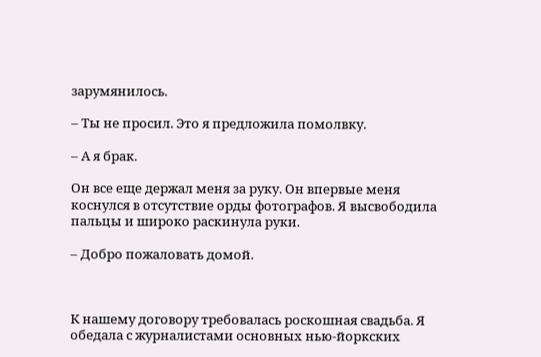зарумянилось.

– Ты не просил. Это я предложила помолвку.

– А я брак.

Он все еще держал меня за руку. Он впервые меня коснулся в отсутствие орды фотографов. Я высвободила пальцы и широко раскинула руки.

– Добро пожаловать домой.



К нашему договору требовалась роскошная свадьба. Я обедала с журналистами основных нью-йоркских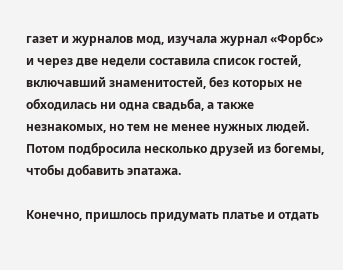газет и журналов мод, изучала журнал «Форбс» и через две недели составила список гостей, включавший знаменитостей, без которых не обходилась ни одна свадьба, а также незнакомых, но тем не менее нужных людей. Потом подбросила несколько друзей из богемы, чтобы добавить эпатажа.

Конечно, пришлось придумать платье и отдать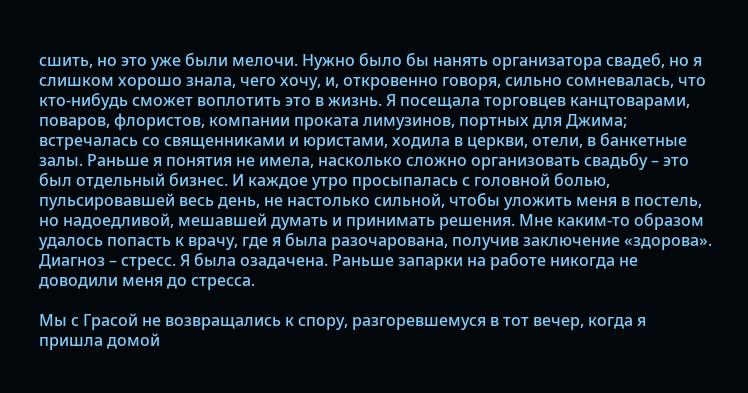сшить, но это уже были мелочи. Нужно было бы нанять организатора свадеб, но я слишком хорошо знала, чего хочу, и, откровенно говоря, сильно сомневалась, что кто-нибудь сможет воплотить это в жизнь. Я посещала торговцев канцтоварами, поваров, флористов, компании проката лимузинов, портных для Джима; встречалась со священниками и юристами, ходила в церкви, отели, в банкетные залы. Раньше я понятия не имела, насколько сложно организовать свадьбу – это был отдельный бизнес. И каждое утро просыпалась с головной болью, пульсировавшей весь день, не настолько сильной, чтобы уложить меня в постель, но надоедливой, мешавшей думать и принимать решения. Мне каким-то образом удалось попасть к врачу, где я была разочарована, получив заключение «здорова». Диагноз – стресс. Я была озадачена. Раньше запарки на работе никогда не доводили меня до стресса.

Мы с Грасой не возвращались к спору, разгоревшемуся в тот вечер, когда я пришла домой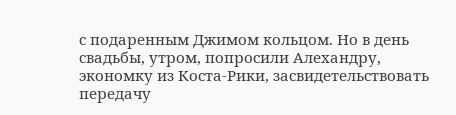с подаренным Джимом кольцом. Но в день свадьбы, утром, попросили Алехандру, экономку из Коста-Рики, засвидетельствовать передачу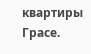квартиры Грасе.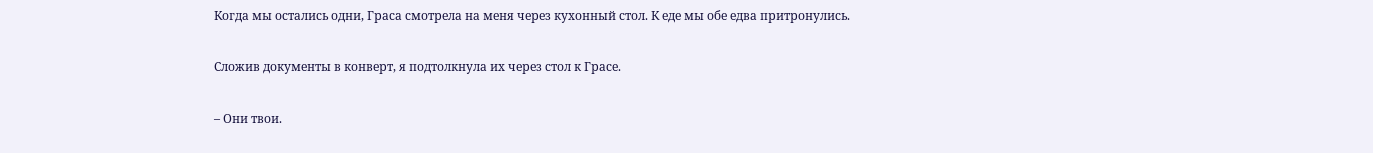Когда мы остались одни, Граса смотрела на меня через кухонный стол. К еде мы обе едва притронулись.

Сложив документы в конверт, я подтолкнула их через стол к Грасе.

– Они твои.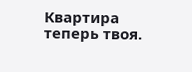Квартира теперь твоя.